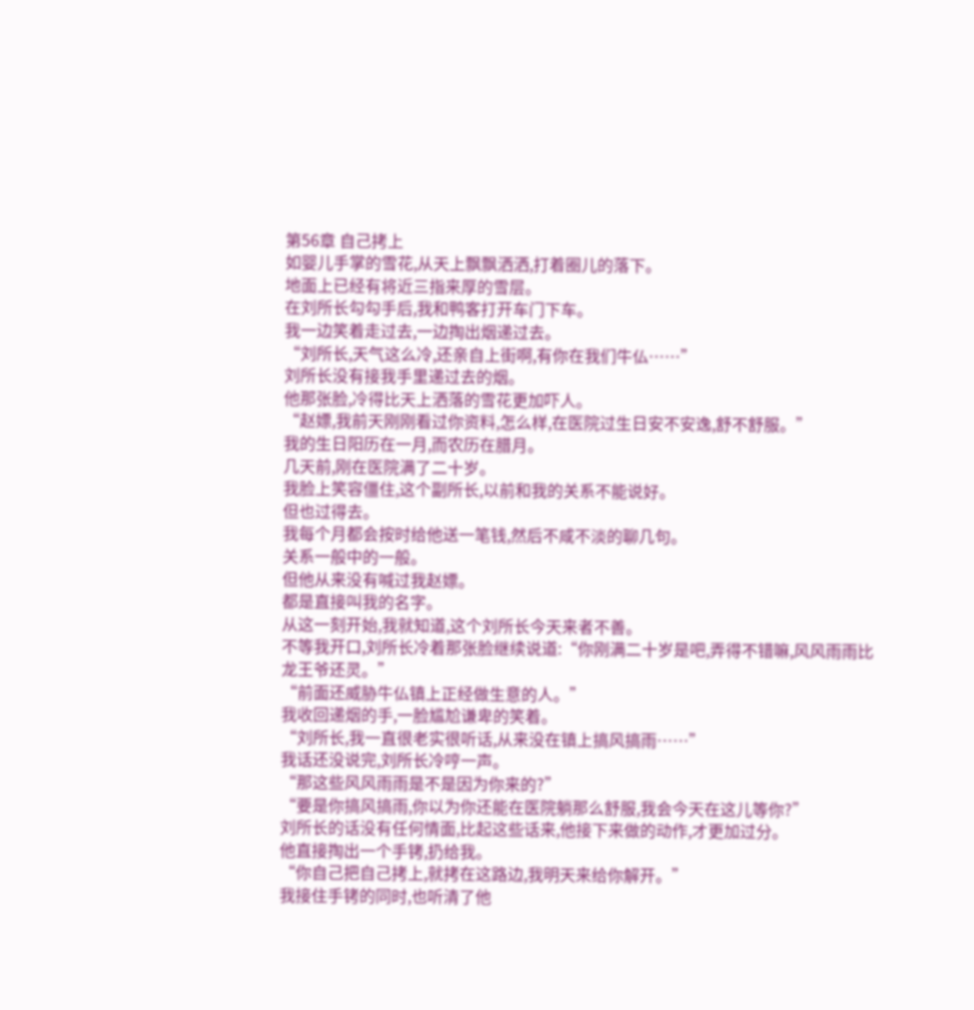第56章 自己拷上
如婴儿手掌的雪花,从天上飘飘洒洒,打着圈儿的落下。
地面上已经有将近三指来厚的雪层。
在刘所长勾勾手后,我和鸭客打开车门下车。
我一边笑着走过去,一边掏出烟递过去。
“刘所长,天气这么冷,还亲自上街啊,有你在我们牛仏……”
刘所长没有接我手里递过去的烟。
他那张脸,冷得比天上洒落的雪花更加吓人。
“赵嫖,我前天刚刚看过你资料,怎么样,在医院过生日安不安逸,舒不舒服。”
我的生日阳历在一月,而农历在腊月。
几天前,刚在医院满了二十岁。
我脸上笑容僵住,这个副所长,以前和我的关系不能说好。
但也过得去。
我每个月都会按时给他送一笔钱,然后不咸不淡的聊几句。
关系一般中的一般。
但他从来没有喊过我赵嫖。
都是直接叫我的名字。
从这一刻开始,我就知道,这个刘所长今天来者不善。
不等我开口,刘所长冷着那张脸继续说道:“你刚满二十岁是吧,弄得不错嘛,风风雨雨比龙王爷还灵。”
“前面还威胁牛仏镇上正经做生意的人。”
我收回递烟的手,一脸尴尬谦卑的笑着。
“刘所长,我一直很老实很听话,从来没在镇上搞风搞雨……”
我话还没说完,刘所长冷哼一声。
“那这些风风雨雨是不是因为你来的?”
“要是你搞风搞雨,你以为你还能在医院躺那么舒服,我会今天在这儿等你?”
刘所长的话没有任何情面,比起这些话来,他接下来做的动作,才更加过分。
他直接掏出一个手铐,扔给我。
“你自己把自己拷上,就拷在这路边,我明天来给你解开。”
我接住手铐的同时,也听清了他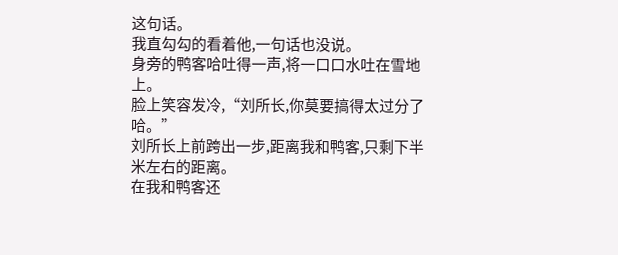这句话。
我直勾勾的看着他,一句话也没说。
身旁的鸭客哈吐得一声,将一口口水吐在雪地上。
脸上笑容发冷,“刘所长,你莫要搞得太过分了哈。”
刘所长上前跨出一步,距离我和鸭客,只剩下半米左右的距离。
在我和鸭客还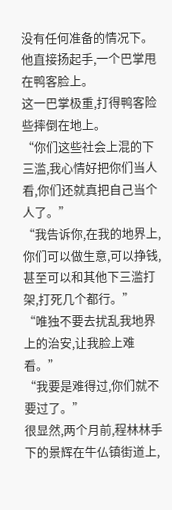没有任何准备的情况下。
他直接扬起手,一个巴掌甩在鸭客脸上。
这一巴掌极重,打得鸭客险些摔倒在地上。
“你们这些社会上混的下三滥,我心情好把你们当人看,你们还就真把自己当个人了。”
“我告诉你,在我的地界上,你们可以做生意,可以挣钱,甚至可以和其他下三滥打架,打死几个都行。”
“唯独不要去扰乱我地界上的治安,让我脸上难看。”
“我要是难得过,你们就不要过了。”
很显然,两个月前,程林林手下的景辉在牛仏镇街道上,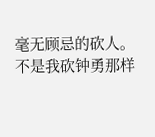毫无顾忌的砍人。
不是我砍钟勇那样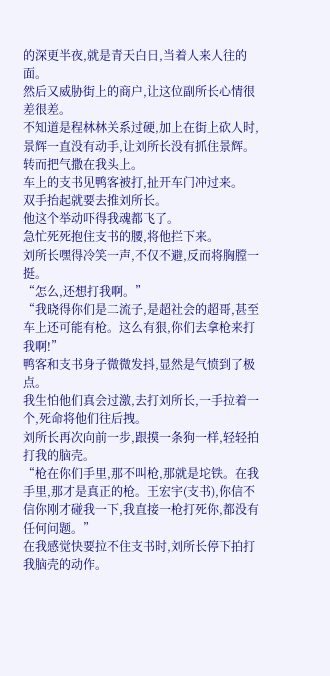的深更半夜,就是青天白日,当着人来人往的面。
然后又威胁街上的商户,让这位副所长心情很差很差。
不知道是程林林关系过硬,加上在街上砍人时,景辉一直没有动手,让刘所长没有抓住景辉。
转而把气撒在我头上。
车上的支书见鸭客被打,扯开车门冲过来。
双手抬起就要去推刘所长。
他这个举动吓得我魂都飞了。
急忙死死抱住支书的腰,将他拦下来。
刘所长嘿得冷笑一声,不仅不避,反而将胸膛一挺。
“怎么,还想打我啊。”
“我晓得你们是二流子,是超社会的超哥,甚至车上还可能有枪。这么有狠,你们去拿枪来打我啊!”
鸭客和支书身子微微发抖,显然是气愤到了极点。
我生怕他们真会过激,去打刘所长,一手拉着一个,死命将他们往后拽。
刘所长再次向前一步,跟摸一条狗一样,轻轻拍打我的脑壳。
“枪在你们手里,那不叫枪,那就是坨铁。在我手里,那才是真正的枪。王宏宇(支书),你信不信你刚才碰我一下,我直接一枪打死你,都没有任何问题。”
在我感觉快要拉不住支书时,刘所长停下拍打我脑壳的动作。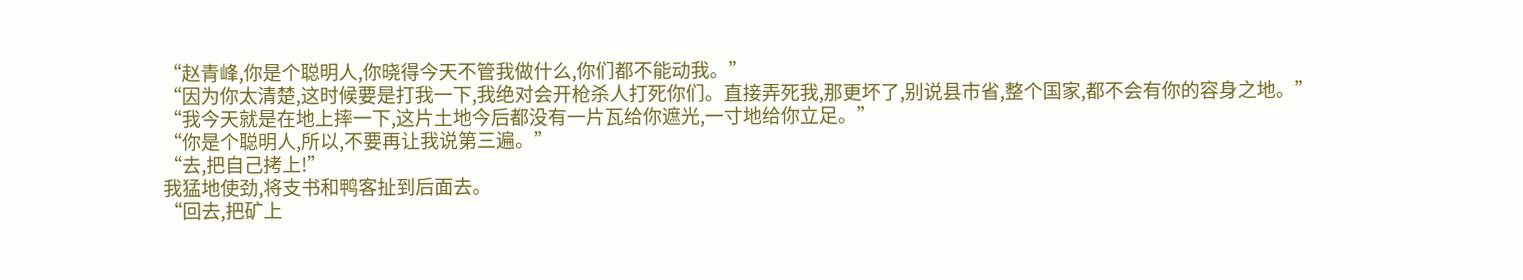“赵青峰,你是个聪明人,你晓得今天不管我做什么,你们都不能动我。”
“因为你太清楚,这时候要是打我一下,我绝对会开枪杀人打死你们。直接弄死我,那更坏了,别说县市省,整个国家,都不会有你的容身之地。”
“我今天就是在地上摔一下,这片土地今后都没有一片瓦给你遮光,一寸地给你立足。”
“你是个聪明人,所以,不要再让我说第三遍。”
“去,把自己拷上!”
我猛地使劲,将支书和鸭客扯到后面去。
“回去,把矿上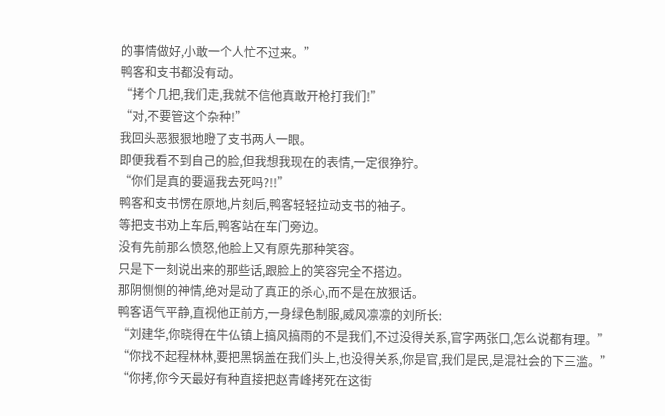的事情做好,小敢一个人忙不过来。”
鸭客和支书都没有动。
“拷个几把,我们走,我就不信他真敢开枪打我们!”
“对,不要管这个杂种!”
我回头恶狠狠地瞪了支书两人一眼。
即便我看不到自己的脸,但我想我现在的表情,一定很狰狞。
“你们是真的要逼我去死吗?!!”
鸭客和支书愣在原地,片刻后,鸭客轻轻拉动支书的袖子。
等把支书劝上车后,鸭客站在车门旁边。
没有先前那么愤怒,他脸上又有原先那种笑容。
只是下一刻说出来的那些话,跟脸上的笑容完全不搭边。
那阴恻恻的神情,绝对是动了真正的杀心,而不是在放狠话。
鸭客语气平静,直视他正前方,一身绿色制服,威风凛凛的刘所长:
“刘建华,你晓得在牛仏镇上搞风搞雨的不是我们,不过没得关系,官字两张口,怎么说都有理。”
“你找不起程林林,要把黑锅盖在我们头上,也没得关系,你是官,我们是民,是混社会的下三滥。”
“你拷,你今天最好有种直接把赵青峰拷死在这街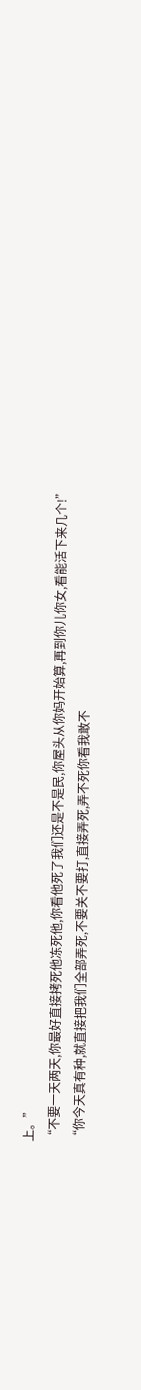上。”
“不要一天两天,你最好直接拷死他冻死他,你看他死了我们还是不是民,你屋头从你妈开始算,再到你儿你女,看能活下来几个!”
“你今天真有种,就直接把我们全部弄死,不要关不要打,直接弄死,弄不死你看我敢不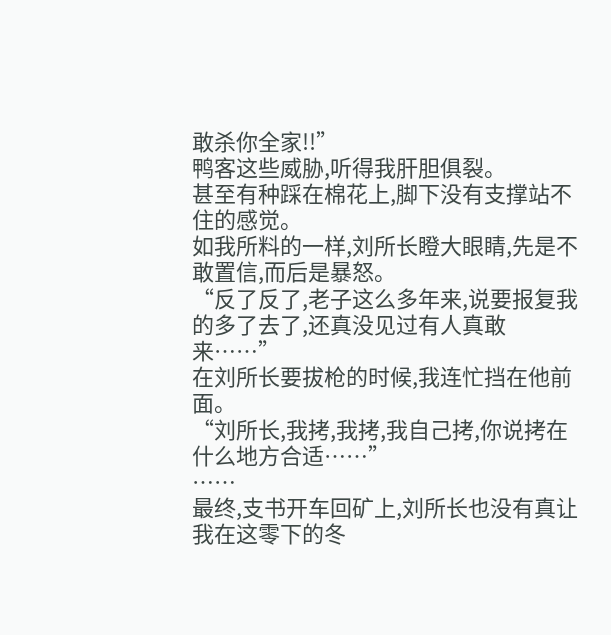敢杀你全家!!”
鸭客这些威胁,听得我肝胆俱裂。
甚至有种踩在棉花上,脚下没有支撑站不住的感觉。
如我所料的一样,刘所长瞪大眼睛,先是不敢置信,而后是暴怒。
“反了反了,老子这么多年来,说要报复我的多了去了,还真没见过有人真敢来……”
在刘所长要拔枪的时候,我连忙挡在他前面。
“刘所长,我拷,我拷,我自己拷,你说拷在什么地方合适……”
……
最终,支书开车回矿上,刘所长也没有真让我在这零下的冬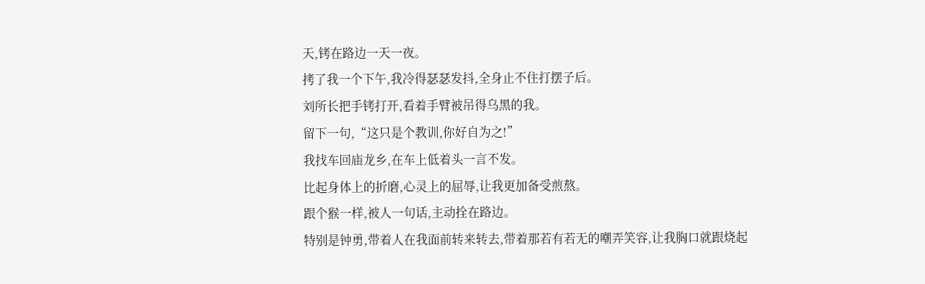天,铐在路边一天一夜。
拷了我一个下午,我冷得瑟瑟发抖,全身止不住打摆子后。
刘所长把手铐打开,看着手臂被吊得乌黑的我。
留下一句,“这只是个教训,你好自为之!”
我找车回庙龙乡,在车上低着头一言不发。
比起身体上的折磨,心灵上的屈辱,让我更加备受煎熬。
跟个猴一样,被人一句话,主动拴在路边。
特别是钟勇,带着人在我面前转来转去,带着那若有若无的嘲弄笑容,让我胸口就跟烧起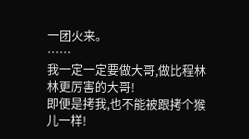一团火来。
……
我一定一定要做大哥,做比程林林更厉害的大哥!
即便是拷我,也不能被跟拷个猴儿一样!